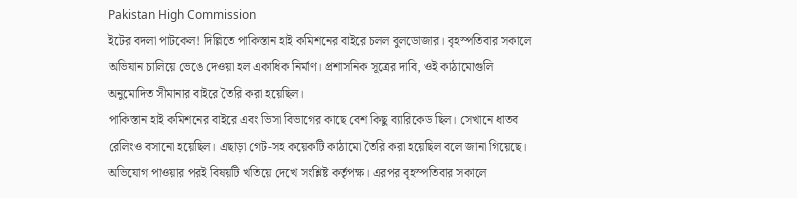Pakistan High Commission
ইটের বদলা পাটকেল! দিল্লিতে পাকিস্তান হাই কমিশনের বাইরে চলল বুলডোজার। বৃহস্পতিবার সকালে অভিযান চালিয়ে ভেঙে দেওয়া হল একাধিক নির্মাণ। প্রশাসনিক সূত্রের দাবি, ওই কাঠামোগুলি অনুমোদিত সীমানার বাইরে তৈরি করা হয়েছিল।
পাকিস্তান হাই কমিশনের বাইরে এবং ভিসা বিভাগের কাছে বেশ কিছু ব্যারিকেড ছিল। সেখানে ধাতব রেলিংও বসানো হয়েছিল। এছাড়া গেট-সহ কয়েকটি কাঠামো তৈরি করা হয়েছিল বলে জানা গিয়েছে।
অভিযোগ পাওয়ার পরই বিষয়টি খতিয়ে দেখে সংশ্লিষ্ট কর্তৃপক্ষ। এরপর বৃহস্পতিবার সকালে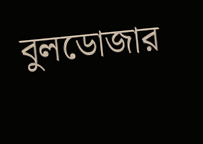বুলডোজার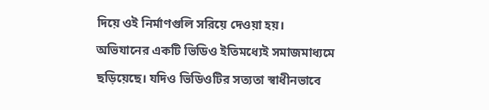দিয়ে ওই নির্মাণগুলি সরিয়ে দেওয়া হয়।
অভিযানের একটি ভিডিও ইতিমধ্যেই সমাজমাধ্যমে ছড়িয়েছে। যদিও ভিডিওটির সত্যতা স্বাধীনভাবে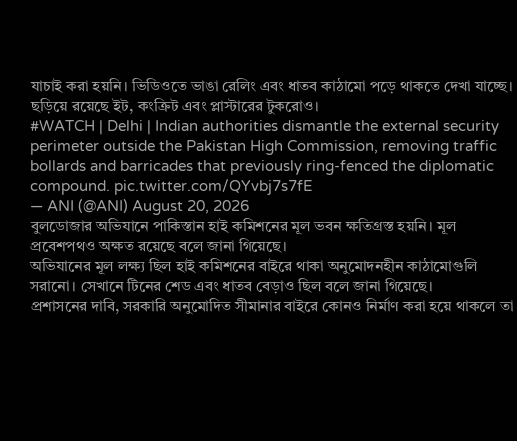যাচাই করা হয়নি। ভিডিওতে ভাঙা রেলিং এবং ধাতব কাঠামো পড়ে থাকতে দেখা যাচ্ছে। ছড়িয়ে রয়েছে ইট, কংক্রিট এবং প্লাস্টারের টুকরোও।
#WATCH | Delhi | Indian authorities dismantle the external security perimeter outside the Pakistan High Commission, removing traffic bollards and barricades that previously ring-fenced the diplomatic compound. pic.twitter.com/QYvbj7s7fE
— ANI (@ANI) August 20, 2026
বুলডোজার অভিযানে পাকিস্তান হাই কমিশনের মূল ভবন ক্ষতিগ্রস্ত হয়নি। মূল প্রবেশপথও অক্ষত রয়েছে বলে জানা গিয়েছে।
অভিযানের মূল লক্ষ্য ছিল হাই কমিশনের বাইরে থাকা অনুমোদনহীন কাঠামোগুলি সরানো। সেখানে টিনের শেড এবং ধাতব বেড়াও ছিল বলে জানা গিয়েছে।
প্রশাসনের দাবি, সরকারি অনুমোদিত সীমানার বাইরে কোনও নির্মাণ করা হয়ে থাকলে তা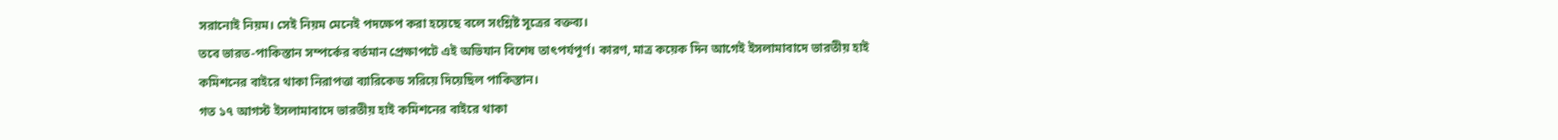সরানোই নিয়ম। সেই নিয়ম মেনেই পদক্ষেপ করা হয়েছে বলে সংশ্লিষ্ট সূত্রের বক্তব্য।
তবে ভারত-পাকিস্তান সম্পর্কের বর্তমান প্রেক্ষাপটে এই অভিযান বিশেষ তাৎপর্যপূর্ণ। কারণ, মাত্র কয়েক দিন আগেই ইসলামাবাদে ভারতীয় হাই কমিশনের বাইরে থাকা নিরাপত্তা ব্যারিকেড সরিয়ে দিয়েছিল পাকিস্তান।
গত ১৭ আগস্ট ইসলামাবাদে ভারতীয় হাই কমিশনের বাইরে থাকা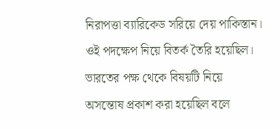নিরাপত্তা ব্যারিকেড সরিয়ে দেয় পাকিস্তান। ওই পদক্ষেপ নিয়ে বিতর্ক তৈরি হয়েছিল।
ভারতের পক্ষ থেকে বিষয়টি নিয়ে অসন্তোষ প্রকাশ করা হয়েছিল বলে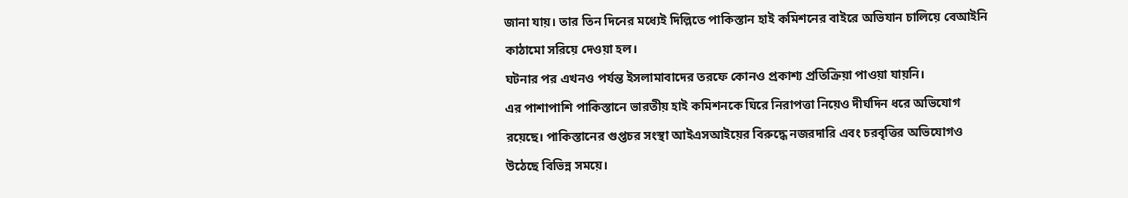জানা যায়। তার তিন দিনের মধ্যেই দিল্লিতে পাকিস্তান হাই কমিশনের বাইরে অভিযান চালিয়ে বেআইনি কাঠামো সরিয়ে দেওয়া হল।
ঘটনার পর এখনও পর্যন্ত ইসলামাবাদের তরফে কোনও প্রকাশ্য প্রতিক্রিয়া পাওয়া যায়নি।
এর পাশাপাশি পাকিস্তানে ভারতীয় হাই কমিশনকে ঘিরে নিরাপত্তা নিয়েও দীর্ঘদিন ধরে অভিযোগ রয়েছে। পাকিস্তানের গুপ্তচর সংস্থা আইএসআইয়ের বিরুদ্ধে নজরদারি এবং চরবৃত্তির অভিযোগও উঠেছে বিভিন্ন সময়ে।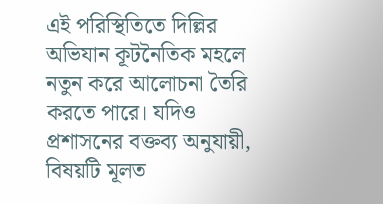এই পরিস্থিতিতে দিল্লির অভিযান কূটনৈতিক মহলে নতুন করে আলোচনা তৈরি করতে পারে। যদিও প্রশাসনের বক্তব্য অনুযায়ী, বিষয়টি মূলত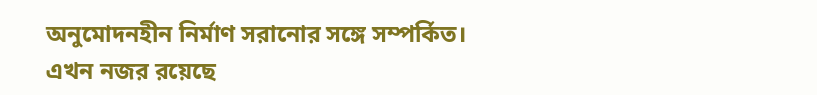অনুমোদনহীন নির্মাণ সরানোর সঙ্গে সম্পর্কিত।
এখন নজর রয়েছে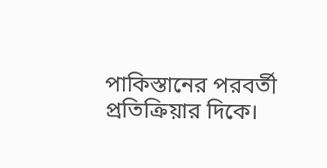পাকিস্তানের পরবর্তী প্রতিক্রিয়ার দিকে।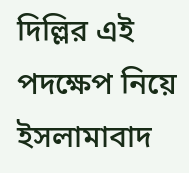দিল্লির এই পদক্ষেপ নিয়ে ইসলামাবাদ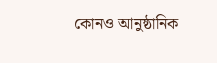কোনও আনুষ্ঠানিক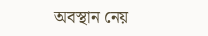অবস্থান নেয়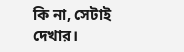কি না, সেটাই দেখার।